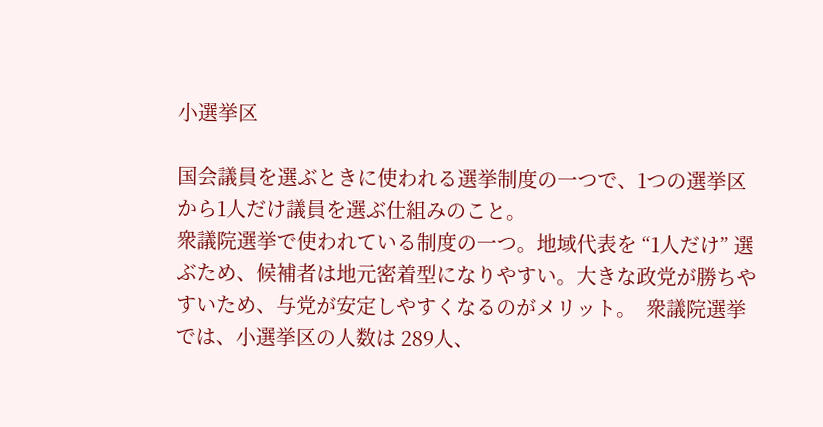小選挙区

国会議員を選ぶときに使われる選挙制度の一つで、1つの選挙区から1人だけ議員を選ぶ仕組みのこと。
衆議院選挙で使われている制度の一つ。地域代表を “1人だけ” 選ぶため、候補者は地元密着型になりやすい。大きな政党が勝ちやすいため、与党が安定しやすくなるのがメリット。  衆議院選挙では、小選挙区の人数は 289人、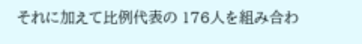それに加えて比例代表の 176人を組み合わ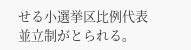せる小選挙区比例代表並立制がとられる。